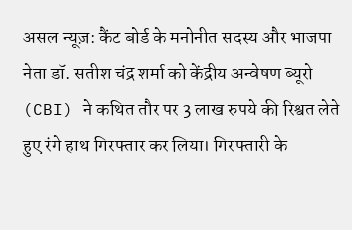असल न्यूज़: कैंट बोर्ड के मनोनीत सदस्य और भाजपा नेता डॉ. सतीश चंद्र शर्मा को केंद्रीय अन्वेषण ब्यूरो (CBI) ने कथित तौर पर 3 लाख रुपये की रिश्वत लेते हुए रंगे हाथ गिरफ्तार कर लिया। गिरफ्तारी के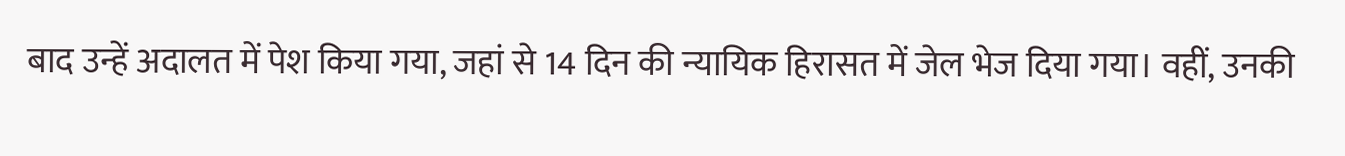बाद उन्हें अदालत में पेश किया गया, जहां से 14 दिन की न्यायिक हिरासत में जेल भेज दिया गया। वहीं, उनकी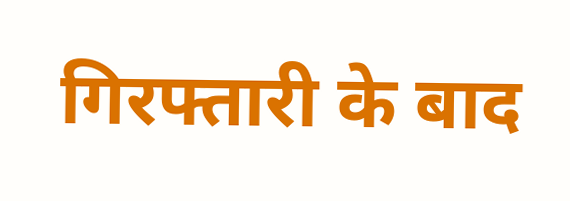गिरफ्तारी के बाद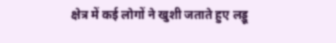क्षेत्र में कई लोगों ने खुशी जताते हुए लड्डू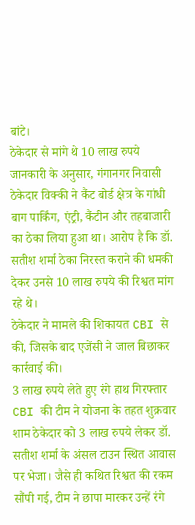बांटे।
ठेकेदार से मांगे थे 10 लाख रुपये
जानकारी के अनुसार, गंगानगर निवासी ठेकेदार विक्की ने कैंट बोर्ड क्षेत्र के गांधी बाग पार्किंग, एंट्री, कैंटीन और तहबाजारी का ठेका लिया हुआ था। आरोप है कि डॉ. सतीश शर्मा ठेका निरस्त कराने की धमकी देकर उनसे 10 लाख रुपये की रिश्वत मांग रहे थे।
ठेकेदार ने मामले की शिकायत CBI से की, जिसके बाद एजेंसी ने जाल बिछाकर कार्रवाई की।
3 लाख रुपये लेते हुए रंगे हाथ गिरफ्तार
CBI की टीम ने योजना के तहत शुक्रवार शाम ठेकेदार को 3 लाख रुपये लेकर डॉ. सतीश शर्मा के अंसल टाउन स्थित आवास पर भेजा। जैसे ही कथित रिश्वत की रकम सौंपी गई, टीम ने छापा मारकर उन्हें रंगे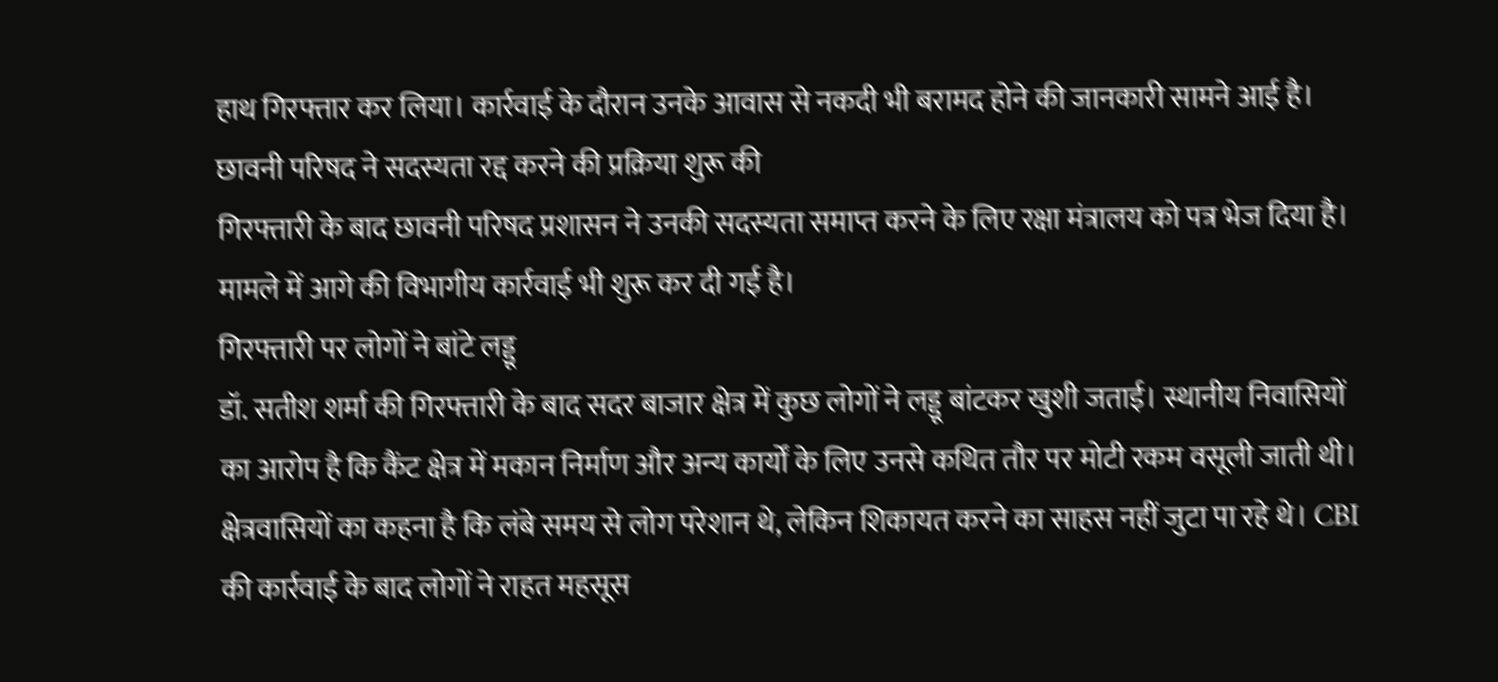हाथ गिरफ्तार कर लिया। कार्रवाई के दौरान उनके आवास से नकदी भी बरामद होने की जानकारी सामने आई है।
छावनी परिषद ने सदस्यता रद्द करने की प्रक्रिया शुरू की
गिरफ्तारी के बाद छावनी परिषद प्रशासन ने उनकी सदस्यता समाप्त करने के लिए रक्षा मंत्रालय को पत्र भेज दिया है। मामले में आगे की विभागीय कार्रवाई भी शुरू कर दी गई है।
गिरफ्तारी पर लोगों ने बांटे लड्डू
डॉ. सतीश शर्मा की गिरफ्तारी के बाद सदर बाजार क्षेत्र में कुछ लोगों ने लड्डू बांटकर खुशी जताई। स्थानीय निवासियों का आरोप है कि कैंट क्षेत्र में मकान निर्माण और अन्य कार्यों के लिए उनसे कथित तौर पर मोटी रकम वसूली जाती थी।
क्षेत्रवासियों का कहना है कि लंबे समय से लोग परेशान थे, लेकिन शिकायत करने का साहस नहीं जुटा पा रहे थे। CBI की कार्रवाई के बाद लोगों ने राहत महसूस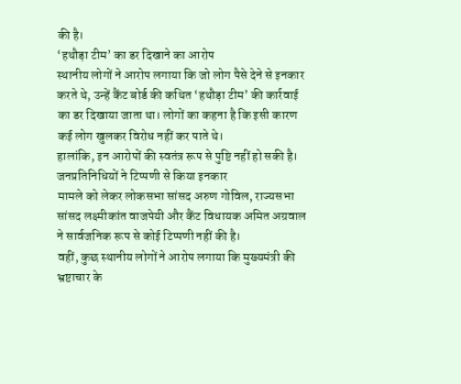की है।
‘हथौड़ा टीम’ का डर दिखाने का आरोप
स्थानीय लोगों ने आरोप लगाया कि जो लोग पैसे देने से इनकार करते थे, उन्हें कैंट बोर्ड की कथित ‘हथौड़ा टीम’ की कार्रवाई का डर दिखाया जाता था। लोगों का कहना है कि इसी कारण कई लोग खुलकर विरोध नहीं कर पाते थे।
हालांकि, इन आरोपों की स्वतंत्र रूप से पुष्टि नहीं हो सकी है।
जनप्रतिनिधियों ने टिप्पणी से किया इनकार
मामले को लेकर लोकसभा सांसद अरुण गोविल, राज्यसभा सांसद लक्ष्मीकांत वाजपेयी और कैंट विधायक अमित अग्रवाल ने सार्वजनिक रूप से कोई टिप्पणी नहीं की है।
वहीं, कुछ स्थानीय लोगों ने आरोप लगाया कि मुख्यमंत्री की भ्रष्टाचार के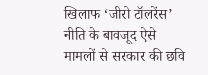खिलाफ ‘जीरो टॉलरेंस’ नीति के बावजूद ऐसे मामलों से सरकार की छवि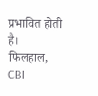प्रभावित होती है।
फिलहाल, CBI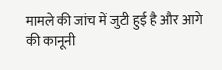मामले की जांच में जुटी हुई है और आगे की कानूनी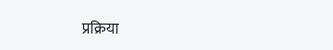प्रक्रिया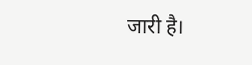जारी है।